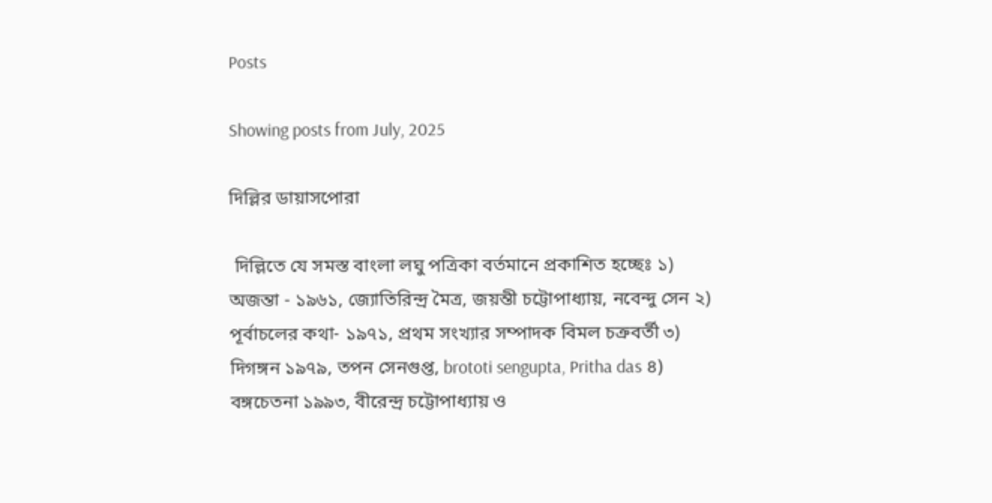Posts

Showing posts from July, 2025

দিল্লির ডায়াসপোরা

 দিল্লিতে যে সমস্ত বাংলা লঘু পত্রিকা বর্তমানে প্রকাশিত হচ্ছেঃ ১) অজন্তা - ১৯৬১, জ্যোতিরিন্দ্র মৈত্র, জয়ন্তী চট্টোপাধ্যায়, নবেন্দু সেন ২) পূর্বাচলের কথা- ১৯৭১, প্রথম সংখ্যার সম্পাদক বিমল চক্রবর্তী ৩) দিগঙ্গন ১৯৭৯, তপন সেনগুপ্ত, brototi sengupta, Pritha das ৪) বঙ্গচেতনা ১৯৯৩, বীরেন্দ্র চট্টোপাধ্যায় ও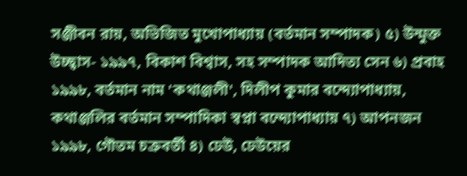সঞ্জীবন রায়, অভিজিত মুখোপাধ্যায় (বর্তমান সম্পাদক) ৫) উন্মুক্ত উচ্ছ্বাস- ১৯৯৭, বিকাশ বিশ্বাস, সহ সম্পাদক আদিত্য সেন ৬) প্রবাহ ১৯৯৮, বর্তমান নাম 'কথাঞ্জলী', দিলীপ কুমার বন্দ্যোপাধ্যায়, কথাঞ্জলির বর্তমান সম্পাদিকা স্বপ্না বন্দ্যোপাধ্যায় ৭) আপনজন ১৯৯৮, গৌতম চক্রবর্তী ৪) ঢেউ, ঢেউয়ের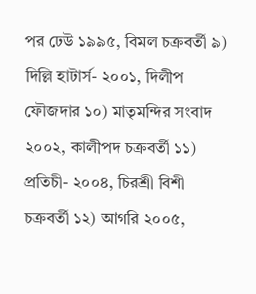পর ঢেউ ১৯৯৫, বিমল চক্রবর্তী ৯) দিল্লি হাটার্স- ২০০১, দিলীপ ফৌজদার ১০) মাতৃমন্দির সংবাদ ২০০২, কালীপদ চক্রবর্তী ১১) প্রতিচী- ২০০৪, চিরশ্রী বিশী চক্রবর্তী ১২) আগরি ২০০৫,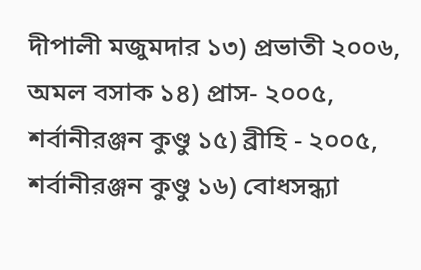দীপালী মজুমদার ১৩) প্রভাতী ২০০৬, অমল বসাক ১৪) প্রাস- ২০০৫, শর্বানীরঞ্জন কুণ্ডু ১৫) ব্রীহি - ২০০৫, শর্বানীরঞ্জন কুণ্ডু ১৬) বোধসন্ধ্যা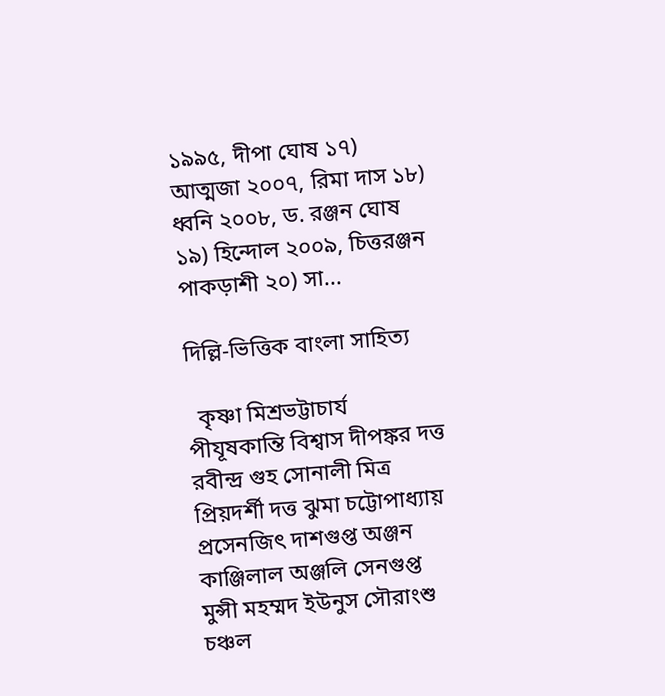১৯৯৫, দীপা ঘোষ ১৭) আত্মজা ২০০৭, রিমা দাস ১৮) ধ্বনি ২০০৮, ড. রঞ্জন ঘোষ ১৯) হিন্দোল ২০০৯, চিত্তরঞ্জন পাকড়াশী ২০) সা...

দিল্লি-ভিত্তিক বাংলা সাহিত্য

  কৃষ্ণা মিশ্রভট্টাচার্য পীযূষকান্তি বিশ্বাস দীপঙ্কর দত্ত রবীন্দ্র গুহ সোনালী মিত্র প্রিয়দর্শী দত্ত ঝুমা চট্টোপাধ্যায় প্রসেনজিৎ দাশগুপ্ত অঞ্জন কাঞ্জিলাল অঞ্জলি সেনগুপ্ত মুন্সী মহম্মদ ইউনুস সৌরাংশু চঞ্চল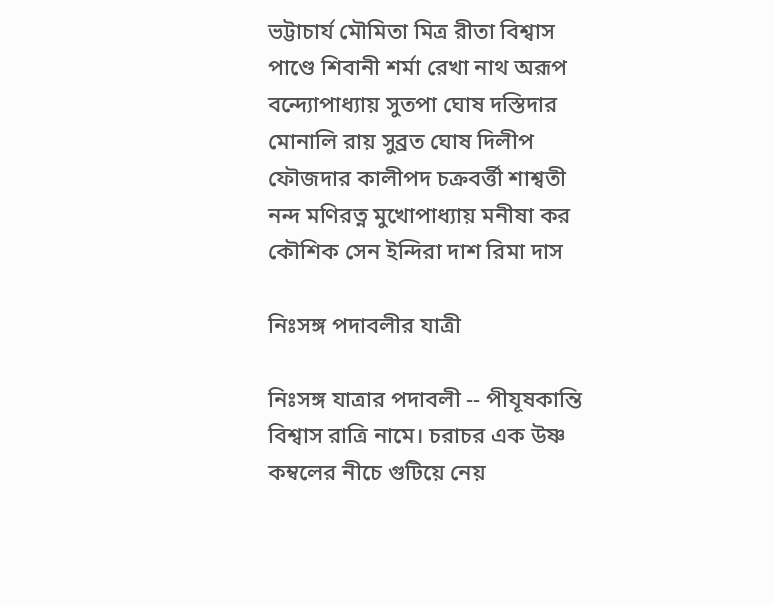ভট্টাচার্য মৌমিতা মিত্র রীতা বিশ্বাস পাণ্ডে শিবানী শর্মা রেখা নাথ অরূপ বন্দ্যোপাধ্যায় সুতপা ঘোষ দস্তিদার মোনালি রায় সুব্রত ঘোষ দিলীপ ফৌজদার কালীপদ চক্রবর্ত্তী শাশ্বতী নন্দ মণিরত্ন মুখোপাধ্যায় মনীষা কর কৌশিক সেন ইন্দিরা দাশ রিমা দাস

নিঃসঙ্গ পদাবলীর যাত্রী

নিঃসঙ্গ যাত্রার পদাবলী -- পীযূষকান্তি বিশ্বাস রাত্রি নামে। চরাচর এক উষ্ণ কম্বলের নীচে গুটিয়ে নেয়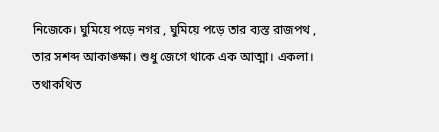নিজেকে। ঘুমিয়ে পড়ে নগর , ঘুমিয়ে পড়ে তার ব্যস্ত রাজপথ , তার সশব্দ আকাঙ্ক্ষা। শুধু জেগে থাকে এক আত্মা। একলা। তথাকথিত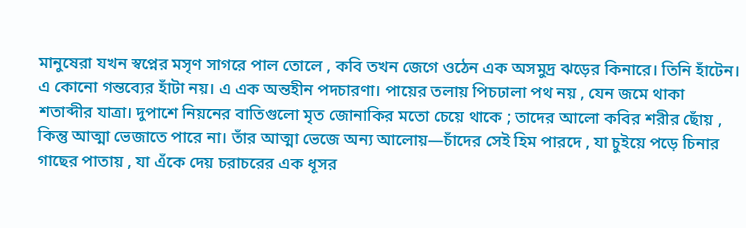মানুষেরা যখন স্বপ্নের মসৃণ সাগরে পাল তোলে , কবি তখন জেগে ওঠেন এক অসমুদ্র ঝড়ের কিনারে। তিনি হাঁটেন। এ কোনো গন্তব্যের হাঁটা নয়। এ এক অন্তহীন পদচারণা। পায়ের তলায় পিচঢালা পথ নয় , যেন জমে থাকা শতাব্দীর যাত্রা। দুপাশে নিয়নের বাতিগুলো মৃত জোনাকির মতো চেয়ে থাকে ; তাদের আলো কবির শরীর ছোঁয় , কিন্তু আত্মা ভেজাতে পারে না। তাঁর আত্মা ভেজে অন্য আলোয়—চাঁদের সেই হিম পারদে , যা চুইয়ে পড়ে চিনার গাছের পাতায় , যা এঁকে দেয় চরাচরের এক ধূসর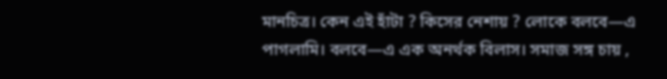মানচিত্র। কেন এই হাঁটা ? কিসের নেশায় ? লোকে বলবে—এ পাগলামি। বলবে—এ এক অনর্থক বিলাস। সমাজ সঙ্গ চায় ,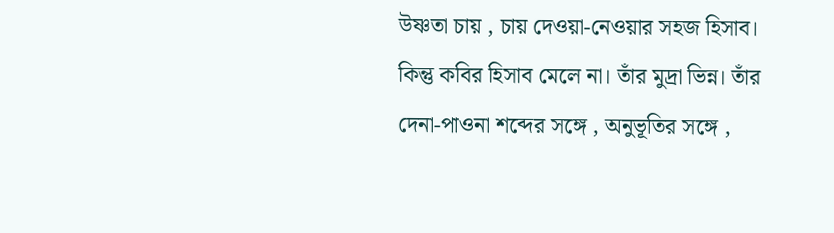উষ্ণতা চায় , চায় দেওয়া-নেওয়ার সহজ হিসাব। কিন্তু কবির হিসাব মেলে না। তাঁর মুদ্রা ভিন্ন। তাঁর দেনা-পাওনা শব্দের সঙ্গে , অনুভূতির সঙ্গে ,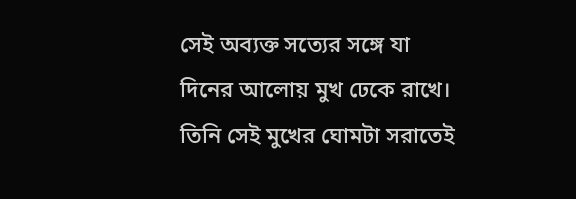সেই অব্যক্ত সত্যের সঙ্গে যা দিনের আলোয় মুখ ঢেকে রাখে। তিনি সেই মুখের ঘোমটা সরাতেই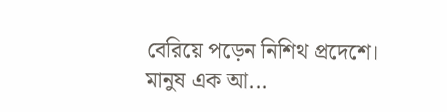বেরিয়ে পড়েন নিশিথ প্রদেশে। মানুষ এক আ...